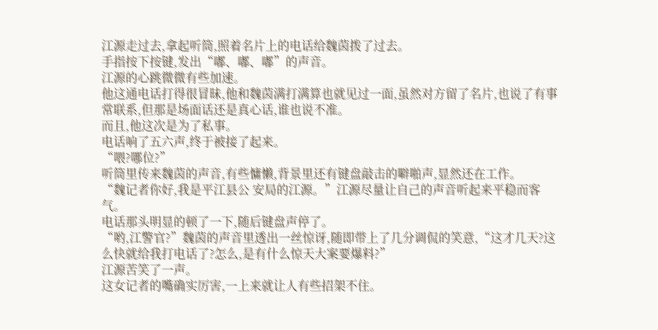江源走过去,拿起听筒,照着名片上的电话给魏茵拨了过去。
手指按下按键,发出“嘟、嘟、嘟”的声音。
江源的心跳微微有些加速。
他这通电话打得很冒昧,他和魏茵满打满算也就见过一面,虽然对方留了名片,也说了有事常联系,但那是场面话还是真心话,谁也说不准。
而且,他这次是为了私事。
电话响了五六声,终于被接了起来。
“喂?哪位?”
听筒里传来魏茵的声音,有些慵懒,背景里还有键盘敲击的噼啪声,显然还在工作。
“魏记者你好,我是平江县公 安局的江源。”江源尽量让自己的声音听起来平稳而客气。
电话那头明显的顿了一下,随后键盘声停了。
“哟,江警官?”魏茵的声音里透出一丝惊讶,随即带上了几分调侃的笑意,“这才几天?这么快就给我打电话了?怎么,是有什么惊天大案要爆料?”
江源苦笑了一声。
这女记者的嘴确实厉害,一上来就让人有些招架不住。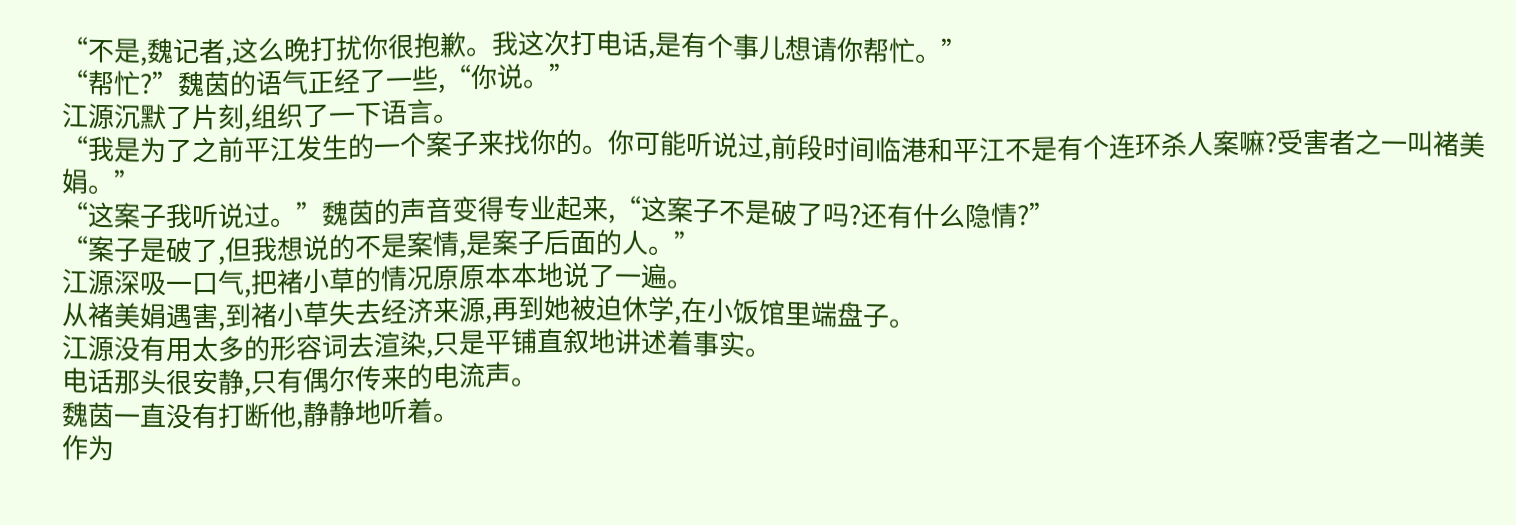“不是,魏记者,这么晚打扰你很抱歉。我这次打电话,是有个事儿想请你帮忙。”
“帮忙?”魏茵的语气正经了一些,“你说。”
江源沉默了片刻,组织了一下语言。
“我是为了之前平江发生的一个案子来找你的。你可能听说过,前段时间临港和平江不是有个连环杀人案嘛?受害者之一叫褚美娟。”
“这案子我听说过。”魏茵的声音变得专业起来,“这案子不是破了吗?还有什么隐情?”
“案子是破了,但我想说的不是案情,是案子后面的人。”
江源深吸一口气,把褚小草的情况原原本本地说了一遍。
从褚美娟遇害,到褚小草失去经济来源,再到她被迫休学,在小饭馆里端盘子。
江源没有用太多的形容词去渲染,只是平铺直叙地讲述着事实。
电话那头很安静,只有偶尔传来的电流声。
魏茵一直没有打断他,静静地听着。
作为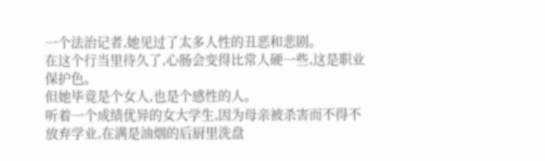一个法治记者,她见过了太多人性的丑恶和悲剧。
在这个行当里待久了,心肠会变得比常人硬一些,这是职业保护色。
但她毕竟是个女人,也是个感性的人。
听着一个成绩优异的女大学生,因为母亲被杀害而不得不放弃学业,在满是油烟的后厨里洗盘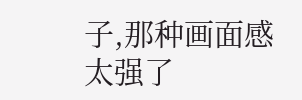子,那种画面感太强了